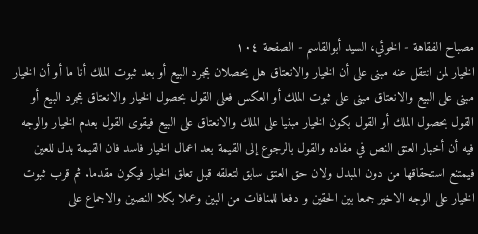مصباح الفقاهة - الخوئي، السيد أبوالقاسم - الصفحة ١٠٤
الخيار لمن انتقل عنه مبنى على أن الخيار والانعتاق هل يحصلان بمجرد البيع أو بعد ثبوت الملك أنا ما أو أن الخيار مبنى على البيع والانعتاق مبنى على ثبوت الملك أو العكس فعلى القول بحصول الخيار والانعتاق بمجرد البيع أو القول بحصول الملك أو القول بكون الخيار مبنيا على الملك والانعتاق على البيع فيقوى القول بعدم الخيار والوجه فيه أن أخبار العتق النص في مفاده والقول بالرجوع إلى القيمة بعد اعمال الخيار فاسد فان القيمة بدل للعين فيمتنع استحقاقها من دون المبدل ولان حق العتق سابق لتعلقه قبل تعلق الخيار فيكون مقدما. ثم قرب ثبوت الخيار على الوجه الاخير جمعا بين الحقين و دفعا للمنافات من البين وعملا بكلا النصين والاجماع على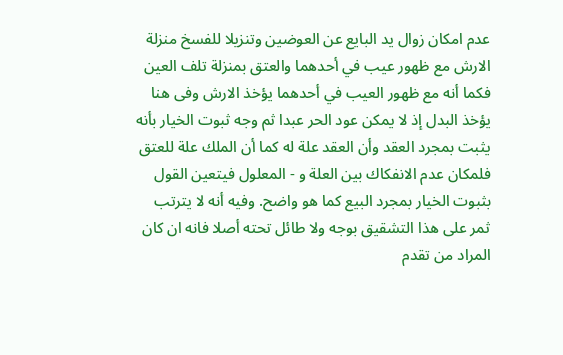عدم امكان زوال يد البايع عن العوضين وتنزيلا للفسخ منزلة الارش مع ظهور عيب في أحدهما والعتق بمنزلة تلف العين فكما أنه مع ظهور العيب في أحدهما يؤخذ الارش وفى هنا يؤخذ البدل إذ لا يمكن عود الحر عبدا ثم وجه ثبوت الخيار بأنه يثبت بمجرد العقد وأن العقد علة له كما أن الملك علة للعتق فلمكان عدم الانفكاك بين العلة و - المعلول فيتعين القول بثبوت الخيار بمجرد البيع كما هو واضح. وفيه أنه لا يترتب ثمر على هذا التشقيق بوجه ولا طائل تحته أصلا فانه ان كان المراد من تقدم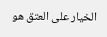الخيار على العتق هو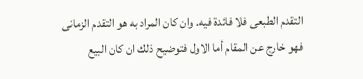التقدم الطبعى فلا فائدة فيه. وان كان المراد به هو التقدم الزمانى فهو خارج عن المقام أما الاول فتوضيح ذلك ان كان البيع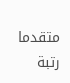متقدما رتبة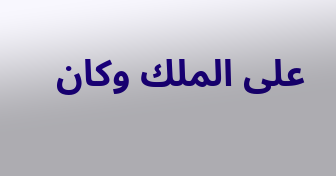على الملك وكان